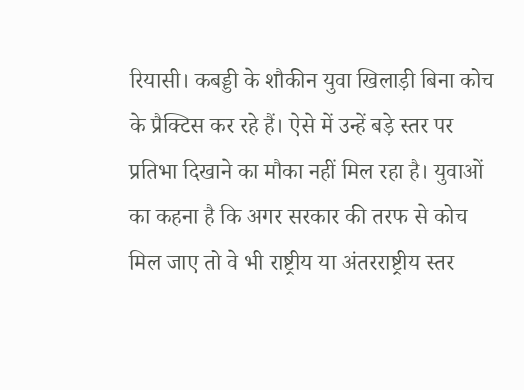रियासी। कबड्डी के शौकीन युवा खिलाड़ी बिना कोच के प्रैक्टिस कर रहे हैं। ऐसे में उन्हें बड़े स्तर पर प्रतिभा दिखाने का मौका नहीं मिल रहा है। युवाओं का कहना है कि अगर सरकार की तरफ से कोच मिल जाए तो वे भी राष्ट्रीय या अंतरराष्ट्रीय स्तर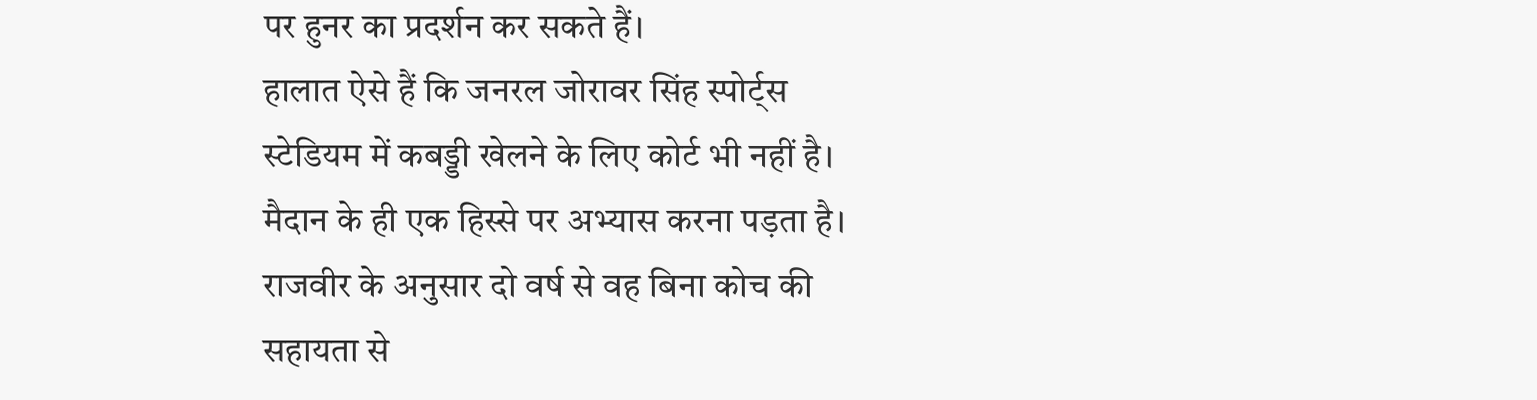पर हुनर का प्रदर्शन कर सकते हैं।
हालात ऐसे हैं कि जनरल जोरावर सिंह स्पोर्ट्स स्टेडियम में कबड्डी खेलने के लिए कोर्ट भी नहीं है। मैदान के ही एक हिस्से पर अभ्यास करना पड़ता है। राजवीर के अनुसार दो वर्ष से वह बिना कोच की सहायता से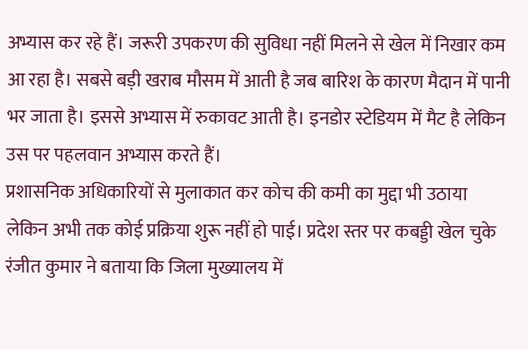अभ्यास कर रहे हैं। जरूरी उपकरण की सुविधा नहीं मिलने से खेल में निखार कम आ रहा है। सबसे बड़ी खराब मौसम में आती है जब बारिश के कारण मैदान में पानी भर जाता है। इससे अभ्यास में रुकावट आती है। इनडोर स्टेडियम में मैट है लेकिन उस पर पहलवान अभ्यास करते हैं।
प्रशासनिक अधिकारियों से मुलाकात कर कोच की कमी का मुद्दा भी उठाया लेकिन अभी तक कोई प्रक्रिया शुरू नहीं हो पाई। प्रदेश स्तर पर कबड्डी खेल चुके रंजीत कुमार ने बताया कि जिला मुख्यालय में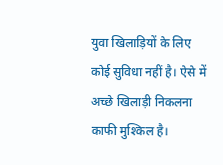युवा खिलाड़ियों के लिए कोई सुविधा नहीं है। ऐसे में अच्छे खिलाड़ी निकलना काफी मुश्किल है।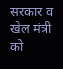सरकार व खेल मंत्री को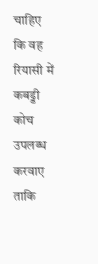चाहिए कि वह रियासी में कबड्डी कोच उपलब्ध करवाए ताकि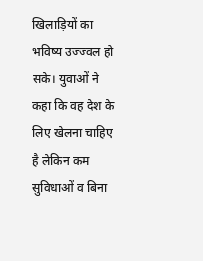खिलाड़ियों का भविष्य उज्ज्वल हो सके। युवाओं ने कहा कि वह देश के लिए खेलना चाहिए है लेकिन कम सुविधाओं व बिना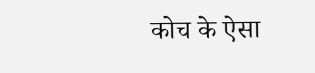कोच के ऐसा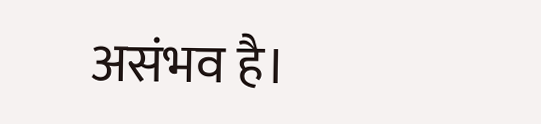असंभव है।